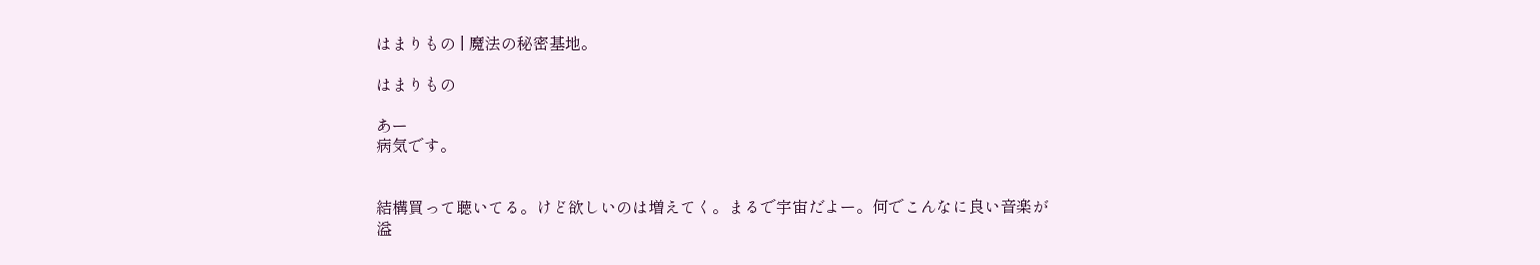はまりもの | 魔法の秘密基地。

はまりもの

あー
病気です。


結構買って聴いてる。けど欲しいのは増えてく。まるで宇宙だよー。何でこんなに良い音楽が溢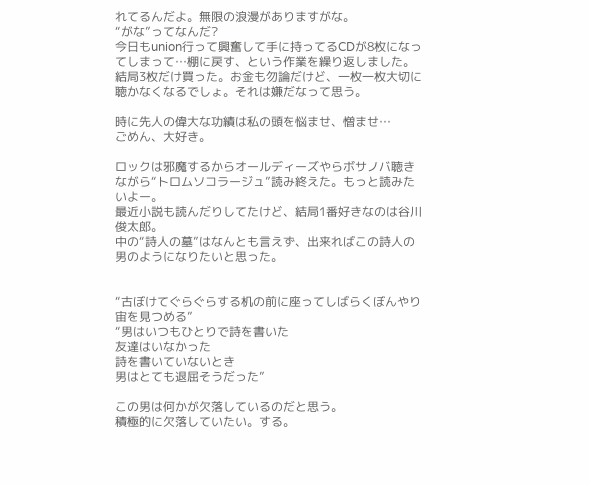れてるんだよ。無限の浪漫がありますがな。
“がな”ってなんだ?
今日もunion行って興奮して手に持ってるCDが8枚になってしまって…棚に戻す、という作業を繰り返しました。結局3枚だけ買った。お金も勿論だけど、一枚一枚大切に聴かなくなるでしょ。それは嫌だなって思う。

時に先人の偉大な功績は私の頭を悩ませ、憎ませ…
ごめん、大好き。

ロックは邪魔するからオールディーズやらボサノバ聴きながら“トロムソコラージュ”読み終えた。もっと読みたいよー。
最近小説も読んだりしてたけど、結局1番好きなのは谷川俊太郎。
中の“詩人の墓”はなんとも言えず、出来ればこの詩人の男のようになりたいと思った。


“古ぼけてぐらぐらする机の前に座ってしばらくぼんやり宙を見つめる”
“男はいつもひとりで詩を書いた
友達はいなかった
詩を書いていないとき
男はとても退屈そうだった”

この男は何かが欠落しているのだと思う。
積極的に欠落していたい。する。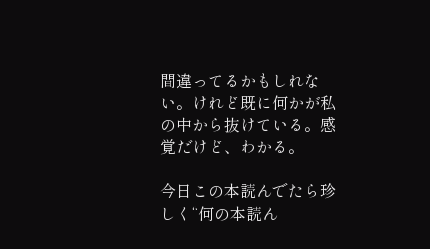間違ってるかもしれない。けれど既に何かが私の中から抜けている。感覚だけど、わかる。

今日この本読んでたら珍しく“何の本読ん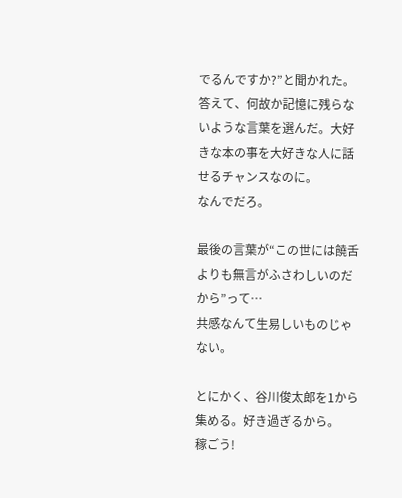でるんですか?”と聞かれた。答えて、何故か記憶に残らないような言葉を選んだ。大好きな本の事を大好きな人に話せるチャンスなのに。
なんでだろ。

最後の言葉が“この世には饒舌よりも無言がふさわしいのだから”って…
共感なんて生易しいものじゃない。

とにかく、谷川俊太郎を1から集める。好き過ぎるから。
稼ごう!